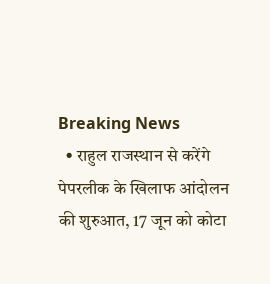Breaking News
  • राहुल राजस्थान से करेंगे पेपरलीक के खिलाफ आंदोलन की शुरुआत, 17 जून को कोटा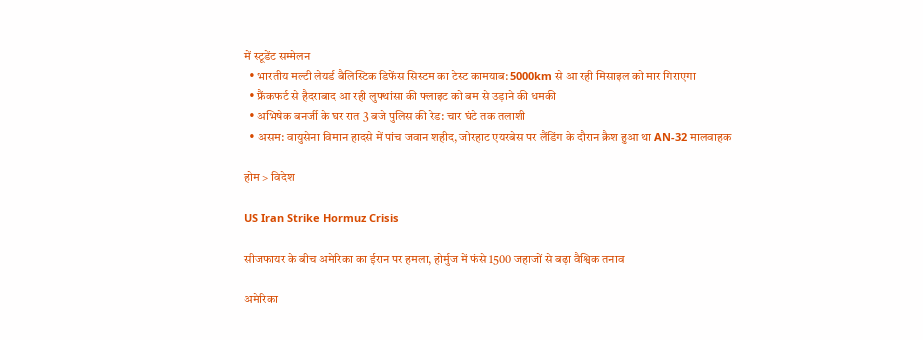में स्टूडेंट सम्मेलन
  • भारतीय मल्टी लेयर्ड बैलिस्टिक डिफेंस सिस्टम का टेस्ट कामयाब: 5000km से आ रही मिसाइल को मार गिराएगा
  • फ्रैंकफर्ट से हैदराबाद आ रही लुफ्थांसा की फ्लाइट को बम से उड़ाने की धमकी
  • अभिषेक बनर्जी के घर रात 3 बजे पुलिस की रेड: चार घंटे तक तलाशी
  • असम: वायुसेना विमान हादसे में पांच जवान शहीद, जोरहाट एयरबेस पर लैंडिंग के दौरान क्रैश हुआ था AN-32 मालवाहक

होम > विदेश

US Iran Strike Hormuz Crisis

सीजफायर के बीच अमेरिका का ईरान पर हमला, होर्मुज में फंसे 1500 जहाजों से बढ़ा वैश्विक तनाव

अमेरिका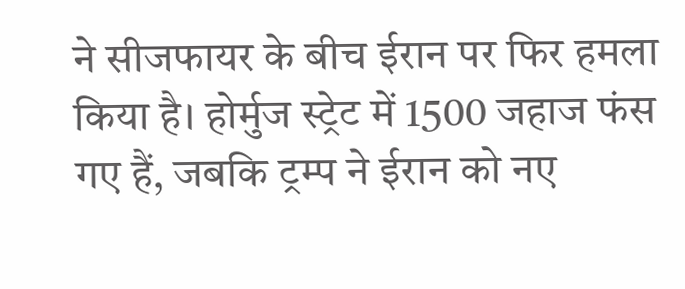ने सीजफायर के बीच ईरान पर फिर हमला किया है। होर्मुज स्ट्रेट में 1500 जहाज फंस गए हैं, जबकि ट्रम्प ने ईरान को नए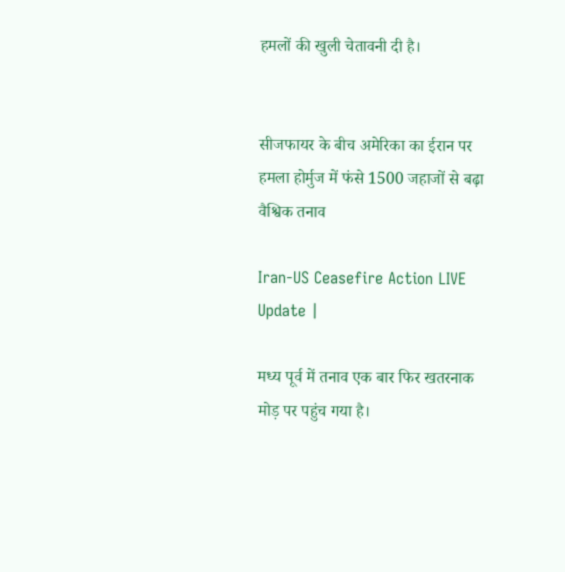हमलों की खुली चेतावनी दी है।


सीजफायर के बीच अमेरिका का ईरान पर हमला होर्मुज में फंसे 1500 जहाजों से बढ़ा वैश्विक तनाव

Iran-US Ceasefire Action LIVE Update |

मध्य पूर्व में तनाव एक बार फिर खतरनाक मोड़ पर पहुंच गया है।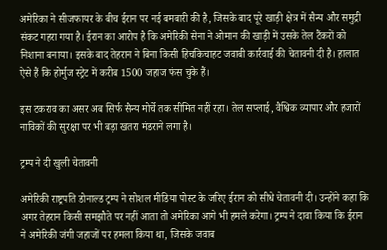अमेरिका ने सीजफायर के बीच ईरान पर नई बमबारी की है, जिसके बाद पूरे खाड़ी क्षेत्र में सैन्य और समुद्री संकट गहरा गया है। ईरान का आरोप है कि अमेरिकी सेना ने ओमान की खाड़ी में उसके तेल टैंकरों को निशाना बनाया। इसके बाद तेहरान ने बिना किसी हिचकिचाहट जवाबी कार्रवाई की चेतावनी दी है। हालात ऐसे हैं कि होर्मुज स्ट्रेट में करीब 1500 जहाज फंस चुके हैं।

इस टकराव का असर अब सिर्फ सैन्य मोर्चे तक सीमित नहीं रहा। तेल सप्लाई, वैश्विक व्यापार और हजारों नाविकों की सुरक्षा पर भी बड़ा खतरा मंडराने लगा है।

ट्रम्प ने दी खुली चेतावनी

अमेरिकी राष्ट्रपति डोनाल्ड ट्रम्प ने सोशल मीडिया पोस्ट के जरिए ईरान को सीधे चेतावनी दी। उन्होंने कहा कि अगर तेहरान किसी समझौते पर नहीं आता तो अमेरिका आगे भी हमले करेगा। ट्रम्प ने दावा किया कि ईरान ने अमेरिकी जंगी जहाजों पर हमला किया था, जिसके जवाब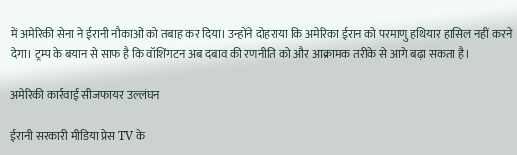में अमेरिकी सेना ने ईरानी नौकाओं को तबाह कर दिया। उन्होंने दोहराया कि अमेरिका ईरान को परमाणु हथियार हासिल नहीं करने देगा। ट्रम्प के बयान से साफ है कि वॉशिंगटन अब दबाव की रणनीति को और आक्रामक तरीके से आगे बढ़ा सकता है।

अमेरिकी कार्रवाई सीजफायर उल्लंघन

ईरानी सरकारी मीडिया प्रेस TV के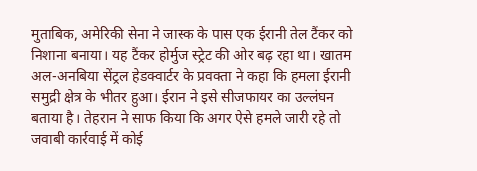मुताबिक, अमेरिकी सेना ने जास्क के पास एक ईरानी तेल टैंकर को निशाना बनाया। यह टैंकर होर्मुज स्ट्रेट की ओर बढ़ रहा था। खातम अल-अनबिया सेंट्रल हेडक्वार्टर के प्रवक्ता ने कहा कि हमला ईरानी समुद्री क्षेत्र के भीतर हुआ। ईरान ने इसे सीजफायर का उल्लंघन बताया है। तेहरान ने साफ किया कि अगर ऐसे हमले जारी रहे तो जवाबी कार्रवाई में कोई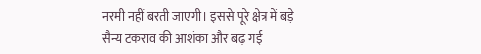नरमी नहीं बरती जाएगी। इससे पूरे क्षेत्र में बड़े सैन्य टकराव की आशंका और बढ़ गई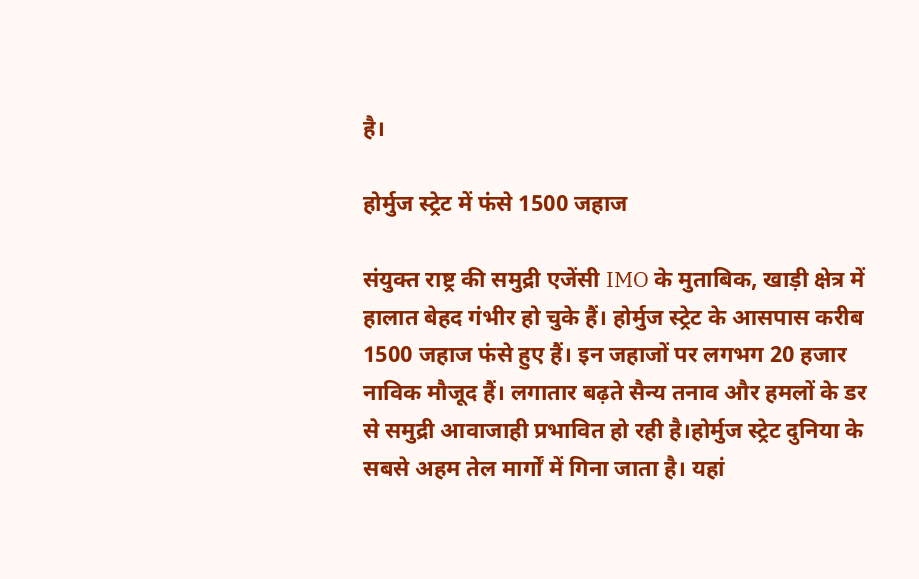है।

होर्मुज स्ट्रेट में फंसे 1500 जहाज

संयुक्त राष्ट्र की समुद्री एजेंसी IMO के मुताबिक, खाड़ी क्षेत्र में हालात बेहद गंभीर हो चुके हैं। होर्मुज स्ट्रेट के आसपास करीब 1500 जहाज फंसे हुए हैं। इन जहाजों पर लगभग 20 हजार नाविक मौजूद हैं। लगातार बढ़ते सैन्य तनाव और हमलों के डर से समुद्री आवाजाही प्रभावित हो रही है।होर्मुज स्ट्रेट दुनिया के सबसे अहम तेल मार्गों में गिना जाता है। यहां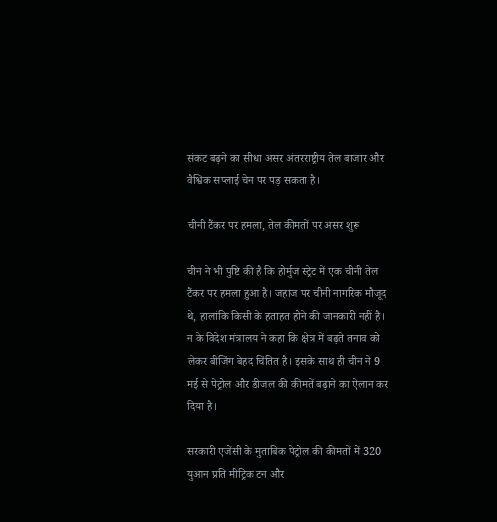संकट बढ़ने का सीधा असर अंतरराष्ट्रीय तेल बाजार और वैश्विक सप्लाई चेन पर पड़ सकता है।

चीनी टैंकर पर हमला, तेल कीमतों पर असर शुरू

चीन ने भी पुष्टि की है कि होर्मुज स्ट्रेट में एक चीनी तेल टैंकर पर हमला हुआ है। जहाज पर चीनी नागरिक मौजूद थे, हालांकि किसी के हताहत होने की जानकारी नहीं है। न के विदेश मंत्रालय ने कहा कि क्षेत्र में बढ़ते तनाव को लेकर बीजिंग बेहद चिंतित है। इसके साथ ही चीन ने 9 मई से पेट्रोल और डीजल की कीमतें बढ़ाने का ऐलान कर दिया है।

सरकारी एजेंसी के मुताबिक पेट्रोल की कीमतों में 320 युआन प्रति मीट्रिक टन और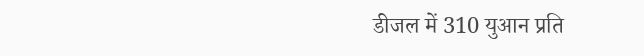डीजल में 310 युआन प्रति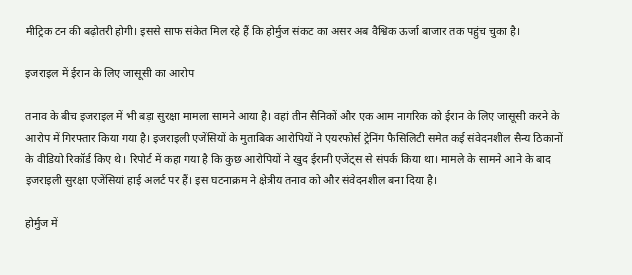मीट्रिक टन की बढ़ोतरी होगी। इससे साफ संकेत मिल रहे हैं कि होर्मुज संकट का असर अब वैश्विक ऊर्जा बाजार तक पहुंच चुका है।

इजराइल में ईरान के लिए जासूसी का आरोप

तनाव के बीच इजराइल में भी बड़ा सुरक्षा मामला सामने आया है। वहां तीन सैनिकों और एक आम नागरिक को ईरान के लिए जासूसी करने के आरोप में गिरफ्तार किया गया है। इजराइली एजेंसियों के मुताबिक आरोपियों ने एयरफोर्स ट्रेनिंग फैसिलिटी समेत कई संवेदनशील सैन्य ठिकानों के वीडियो रिकॉर्ड किए थे। रिपोर्ट में कहा गया है कि कुछ आरोपियों ने खुद ईरानी एजेंट्स से संपर्क किया था। मामले के सामने आने के बाद इजराइली सुरक्षा एजेंसियां हाई अलर्ट पर हैं। इस घटनाक्रम ने क्षेत्रीय तनाव को और संवेदनशील बना दिया है।

होर्मुज में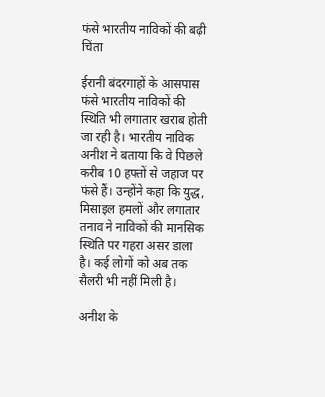फंसे भारतीय नाविकों की बढ़ी चिंता

ईरानी बंदरगाहों के आसपास फंसे भारतीय नाविकों की स्थिति भी लगातार खराब होती जा रही है। भारतीय नाविक अनीश ने बताया कि वे पिछले करीब 10 हफ्तों से जहाज पर फंसे हैं। उन्होंने कहा कि युद्ध, मिसाइल हमलों और लगातार तनाव ने नाविकों की मानसिक स्थिति पर गहरा असर डाला है। कई लोगों को अब तक सैलरी भी नहीं मिली है।

अनीश के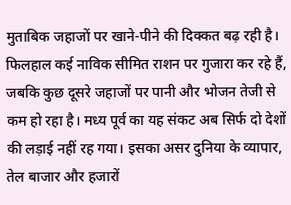मुताबिक जहाजों पर खाने-पीने की दिक्कत बढ़ रही है। फिलहाल कई नाविक सीमित राशन पर गुजारा कर रहे हैं, जबकि कुछ दूसरे जहाजों पर पानी और भोजन तेजी से कम हो रहा है। मध्य पूर्व का यह संकट अब सिर्फ दो देशों की लड़ाई नहीं रह गया। इसका असर दुनिया के व्यापार, तेल बाजार और हजारों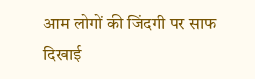आम लोगों की जिंदगी पर साफ दिखाई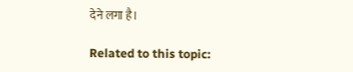देने लगा है।

Related to this topic: